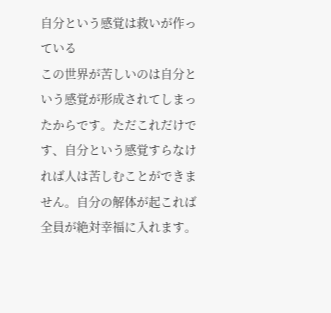自分という感覚は救いが作っている
この世界が苦しいのは自分という感覚が形成されてしまったからです。ただこれだけです、自分という感覚すらなければ人は苦しむことができません。自分の解体が起これば全員が絶対幸福に入れます。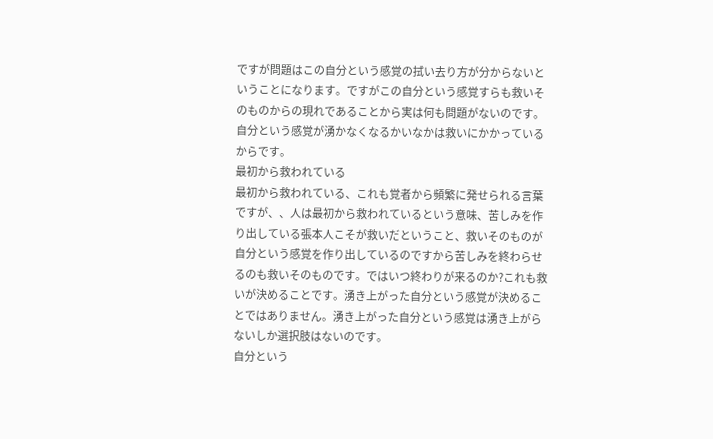ですが問題はこの自分という感覚の拭い去り方が分からないということになります。ですがこの自分という感覚すらも救いそのものからの現れであることから実は何も問題がないのです。自分という感覚が湧かなくなるかいなかは救いにかかっているからです。
最初から救われている
最初から救われている、これも覚者から頻繁に発せられる言葉ですが、、人は最初から救われているという意味、苦しみを作り出している張本人こそが救いだということ、救いそのものが自分という感覚を作り出しているのですから苦しみを終わらせるのも救いそのものです。ではいつ終わりが来るのか?これも救いが決めることです。湧き上がった自分という感覚が決めることではありません。湧き上がった自分という感覚は湧き上がらないしか選択肢はないのです。
自分という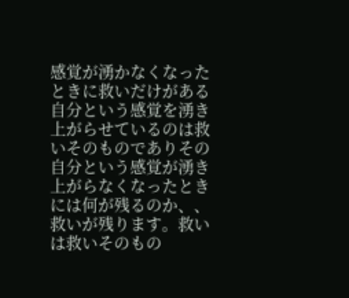感覚が湧かなくなったときに救いだけがある
自分という感覚を湧き上がらせているのは救いそのものでありその自分という感覚が湧き上がらなくなったときには何が残るのか、、救いが残ります。救いは救いそのもの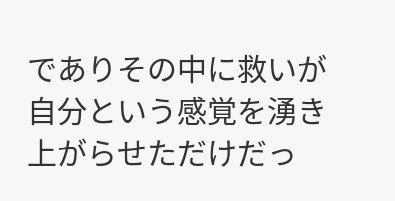でありその中に救いが自分という感覚を湧き上がらせただけだっ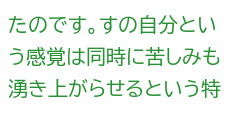たのです。すの自分という感覚は同時に苦しみも湧き上がらせるという特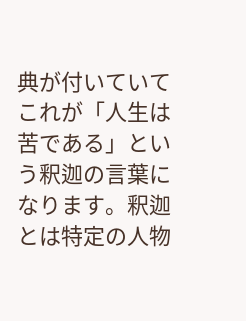典が付いていてこれが「人生は苦である」という釈迦の言葉になります。釈迦とは特定の人物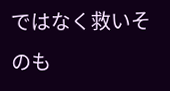ではなく救いそのも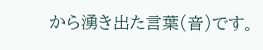から湧き出た言葉(音)です。